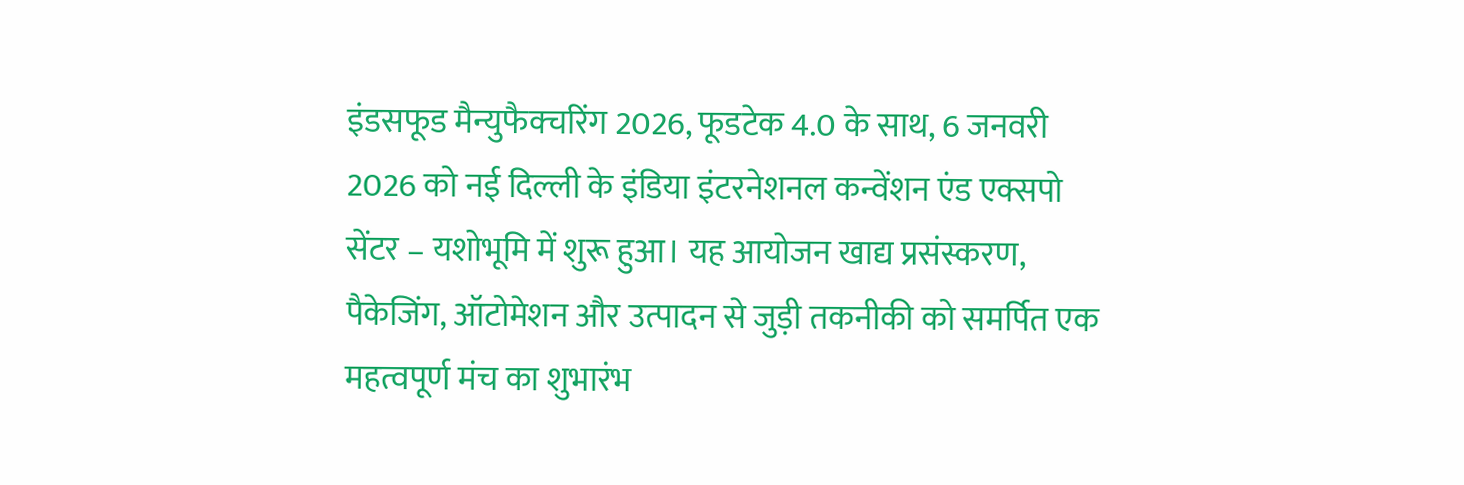इंडसफूड मैन्युफैक्चरिंग 2026, फूडटेक 4.0 के साथ, 6 जनवरी 2026 को नई दिल्ली के इंडिया इंटरनेशनल कन्वेंशन एंड एक्सपो सेंटर – यशोभूमि में शुरू हुआ। यह आयोजन खाद्य प्रसंस्करण, पैकेजिंग, ऑटोमेशन और उत्पादन से जुड़ी तकनीकी को समर्पित एक महत्वपूर्ण मंच का शुभारंभ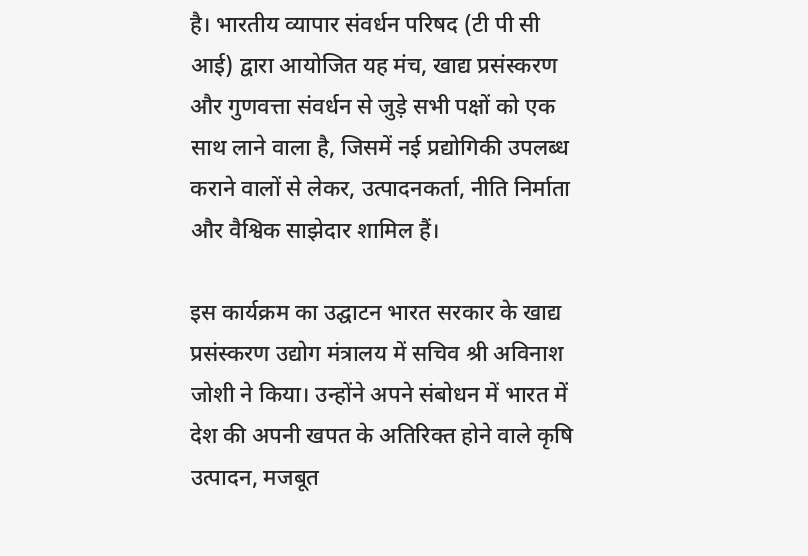है। भारतीय व्यापार संवर्धन परिषद (टी पी सी आई) द्वारा आयोजित यह मंच, खाद्य प्रसंस्करण और गुणवत्ता संवर्धन से जुड़े सभी पक्षों को एक साथ लाने वाला है, जिसमें नई प्रद्योगिकी उपलब्ध कराने वालों से लेकर, उत्पादनकर्ता, नीति निर्माता और वैश्विक साझेदार शामिल हैं।

इस कार्यक्रम का उद्घाटन भारत सरकार के खाद्य प्रसंस्करण उद्योग मंत्रालय में सचिव श्री अविनाश जोशी ने किया। उन्होंने अपने संबोधन में भारत में देश की अपनी खपत के अतिरिक्त होने वाले कृषि उत्पादन, मजबूत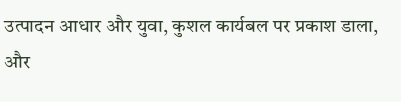उत्पादन आधार और युवा, कुशल कार्यबल पर प्रकाश डाला, और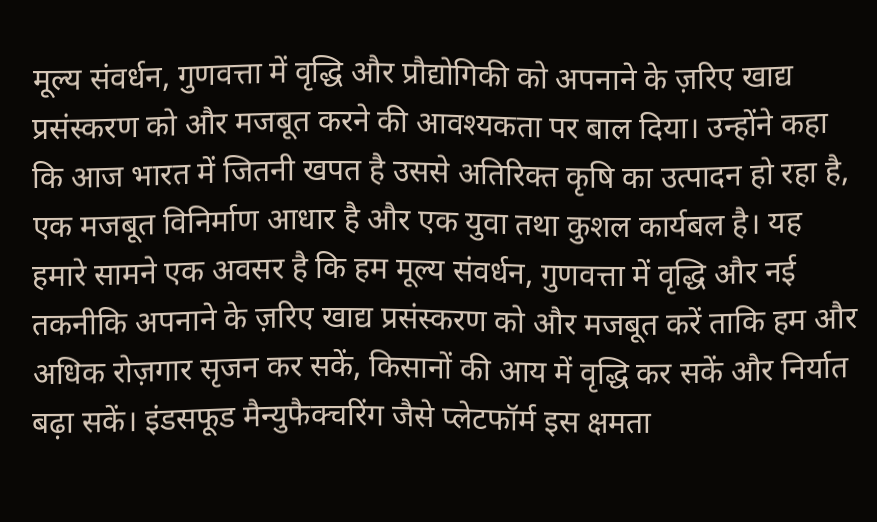मूल्य संवर्धन, गुणवत्ता में वृद्धि और प्रौद्योगिकी को अपनाने के ज़रिए खाद्य प्रसंस्करण को और मजबूत करने की आवश्यकता पर बाल दिया। उन्होंने कहा कि आज भारत में जितनी खपत है उससे अतिरिक्त कृषि का उत्पादन हो रहा है, एक मजबूत विनिर्माण आधार है और एक युवा तथा कुशल कार्यबल है। यह हमारे सामने एक अवसर है कि हम मूल्य संवर्धन, गुणवत्ता में वृद्धि और नई तकनीकि अपनाने के ज़रिए खाद्य प्रसंस्करण को और मजबूत करें ताकि हम और अधिक रोज़गार सृजन कर सकें, किसानों की आय में वृद्धि कर सकें और निर्यात बढ़ा सकें। इंडसफूड मैन्युफैक्चरिंग जैसे प्लेटफॉर्म इस क्षमता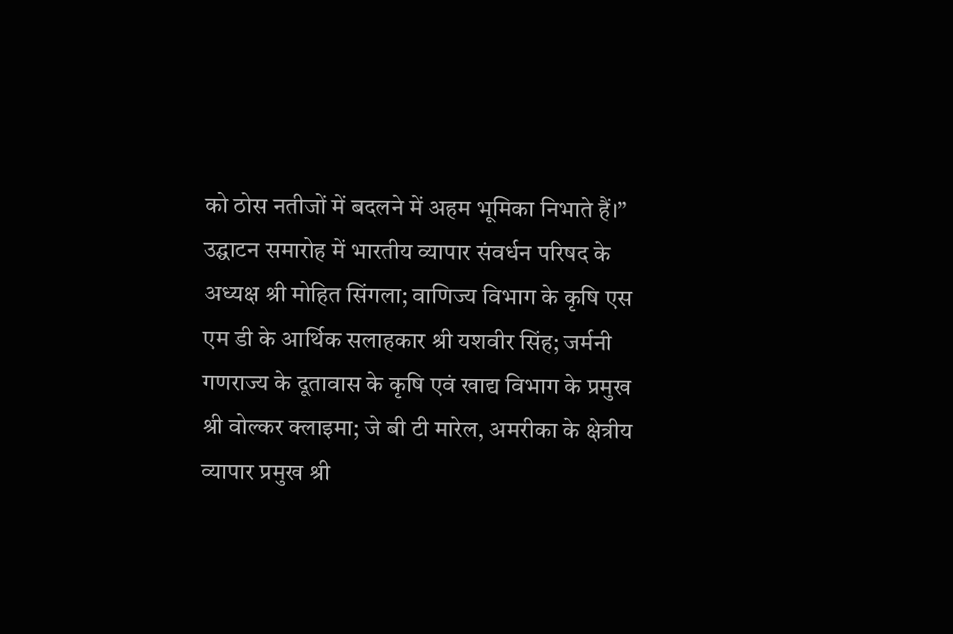को ठोस नतीजों में बदलने में अहम भूमिका निभाते हैं।”
उद्घाटन समारोह में भारतीय व्यापार संवर्धन परिषद के अध्यक्ष श्री मोहित सिंगला; वाणिज्य विभाग के कृषि एस एम डी के आर्थिक सलाहकार श्री यशवीर सिंह; जर्मनी गणराज्य के दूतावास के कृषि एवं खाद्य विभाग के प्रमुख श्री वोल्कर क्लाइमा; जे बी टी मारेल, अमरीका के क्षेत्रीय व्यापार प्रमुख श्री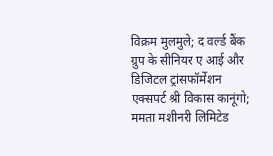विक्रम मुलमुले; द वर्ल्ड बैंक ग्रुप के सीनियर ए आई और डिजिटल ट्रांसफॉर्मेशन एक्सपर्ट श्री विकास कानूंगो; ममता मशीनरी लिमिटेड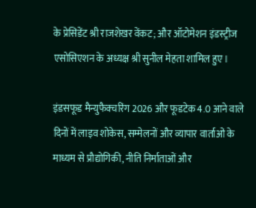के प्रेसिडेंट श्री राजशेखर वेंकट; और ऑटोमेशन इंडस्ट्रीज एसोसिएशन के अध्यक्ष श्री सुनील मेहता शामिल हुए।

इंडसफूड मैन्युफैक्चरिंग 2026 और फूडटेक 4.0 आने वाले दिनों में लाइव शोकेस, सम्मेलनों और व्यापार वार्ताओं के माध्यम से प्रौद्योगिकी, नीति निर्माताओं और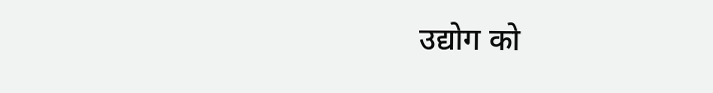उद्योग को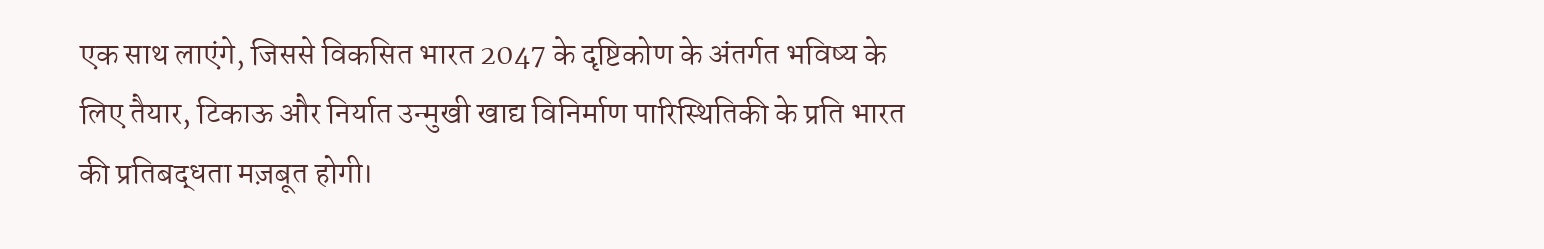एक साथ लाएंगे, जिससे विकसित भारत 2047 के दृष्टिकोण के अंतर्गत भविष्य के लिए तैयार, टिकाऊ और निर्यात उन्मुखी खाद्य विनिर्माण पारिस्थितिकी के प्रति भारत की प्रतिबद्धता मज़बूत होगी।